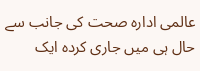عالمی ادارہ صحت کی جانب سے حال ہی میں جاری کردہ ایک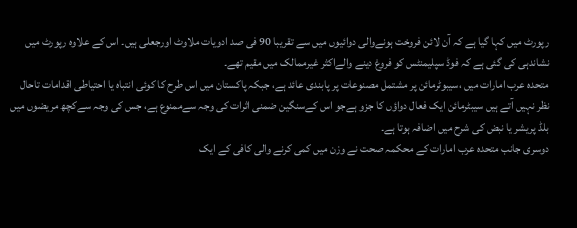رپورٹ میں کہا گیا ہے کہ آن لائن فروخت ہونےوالی دوائیوں میں سے تقریبا 90 فی صد ادویات ملاوٹ اورجعلی ہیں۔ اس کے علاوہ رپورٹ میں نشاندہی کی گئی ہے کہ فوڈ سپلیمنٹس کو فروغ دینے والےاکثر غیرممالک میں مقیم تھے۔
متحدہ عرب امارات میں ،سیبوٹرمائن پر مشتمل مصنوعات پر پابندی عائد ہے، جبکہ پاکستان میں اس طرح کا کوئی انتباہ یا احتیاطی اقدامات تاحال نظر نہیں آتے ہیں سیبٹرمائن ایک فعال دواؤں کا جزو ہےجو اس کےسنگین ضمنی اثرات کی وجہ سےممنوع ہے، جس کی وجہ سےکچھ مریضوں میں بلڈ پریشر یا نبض کی شرح میں اضافہ ہوتا ہے۔
دوسری جانب متحدہ عرب امارات کے محکمہ صحت نے وزن میں کمی کرنے والی کافی کے ایک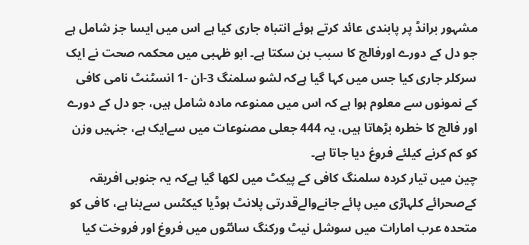مشہور برانڈ پر پابندی عائد کرتے ہوئے انتباہ جاری کیا ہے اس میں ایسا جز شامل ہے جو دل کے دورے اورفالج کا سبب بن سکتا ہے۔ ابو ظہبی میں محکمہ صحت نے ایک سرکلر جاری کیا جس میں کہا گیا ہےکہ لشو سلمنگ 3-ان -1 انسٹنٹ نامی کافی کے نمونوں سے معلوم ہوا ہے کہ اس میں ممنوعہ مادہ شامل ہیں، جو دل کے دورے اور فالج کا خطرہ بڑھاتا ہیں، یہ 444 جعلی مصنوعات میں سےایک ہے، جنہیں وزن کو کم کرنے کیلئے فروغ دیا جاتا ہے۔
چین میں تیار کردہ سلمنگ کافی کے پیکٹ میں لکھا گیا ہےکہ یہ جنوبی افریقہ کےصحرائے کلہاڑی میں پائے جانےوالےقدرتی پلانٹ ہوڈیا کیکٹس سےبنا ہے، کافی کو متحدہ عرب امارات میں سوشل نیٹ ورکنگ سائٹوں میں فروغ اور فروخت کیا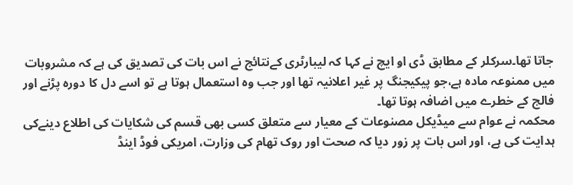جاتا تھا۔سرکلر کے مطابق ڈی او ایچ نے کہا کہ لیبارٹری کےنتائج نے اس بات کی تصدیق کی ہے کہ مشروبات میں ممنوعہ مادہ ہے،جو پیکیجنگ پر غیر اعلانیہ تھا اور جب وہ استعمال ہوتا ہے تو اسے دل کا دورہ پڑنے اور فالج کے خطرے میں اضافہ ہوتا تھا۔
محکمہ نے عوام سے میڈیکل مصنوعات کے معیار سے متعلق کسی بھی قسم کی شکایات کی اطلاع دینےکی ہدایت کی ہے، اور اس بات پر زور دیا کہ صحت اور روک تھام کی وزارت، امریکی فوڈ اینڈ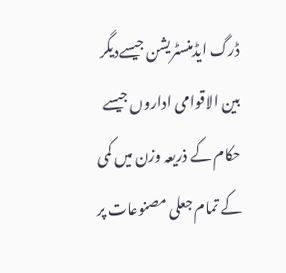ڈرگ ایڈمنسٹریشن جیسےدیگر بین الاقوامی اداروں جیسے حکام کے ذریعہ وزن میں کمی کے تمام جعلی مصنوعات پر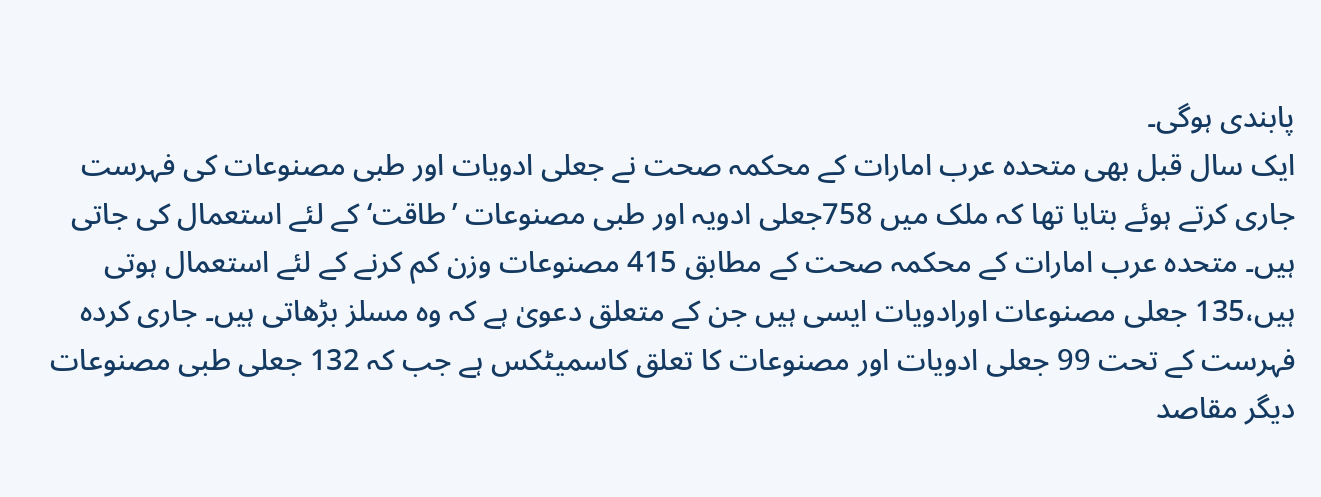پابندی ہوگی۔
ایک سال قبل بھی متحدہ عرب امارات کے محکمہ صحت نے جعلی ادویات اور طبی مصنوعات کی فہرست جاری کرتے ہوئے بتایا تھا کہ ملک میں 758جعلی ادویہ اور طبی مصنوعات ’طاقت‘ کے لئے استعمال کی جاتی ہیں۔ متحدہ عرب امارات کے محکمہ صحت کے مطابق 415 مصنوعات وزن کم کرنے کے لئے استعمال ہوتی ہیں،135 جعلی مصنوعات اورادویات ایسی ہیں جن کے متعلق دعویٰ ہے کہ وہ مسلز بڑھاتی ہیں۔ جاری کردہ فہرست کے تحت 99 جعلی ادویات اور مصنوعات کا تعلق کاسمیٹکس ہے جب کہ 132 جعلی طبی مصنوعات دیگر مقاصد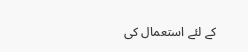کے لئے استعمال کی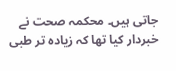جاتی ہیں۔ محکمہ صحت نے خبردار کیا تھا کہ زیادہ تر طبی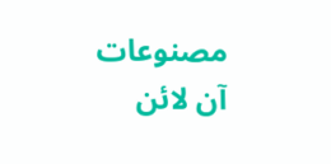مصنوعات آن لائن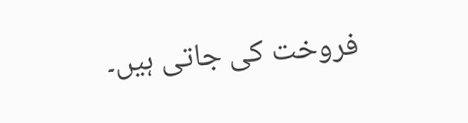فروخت کی جاتی ہیں۔